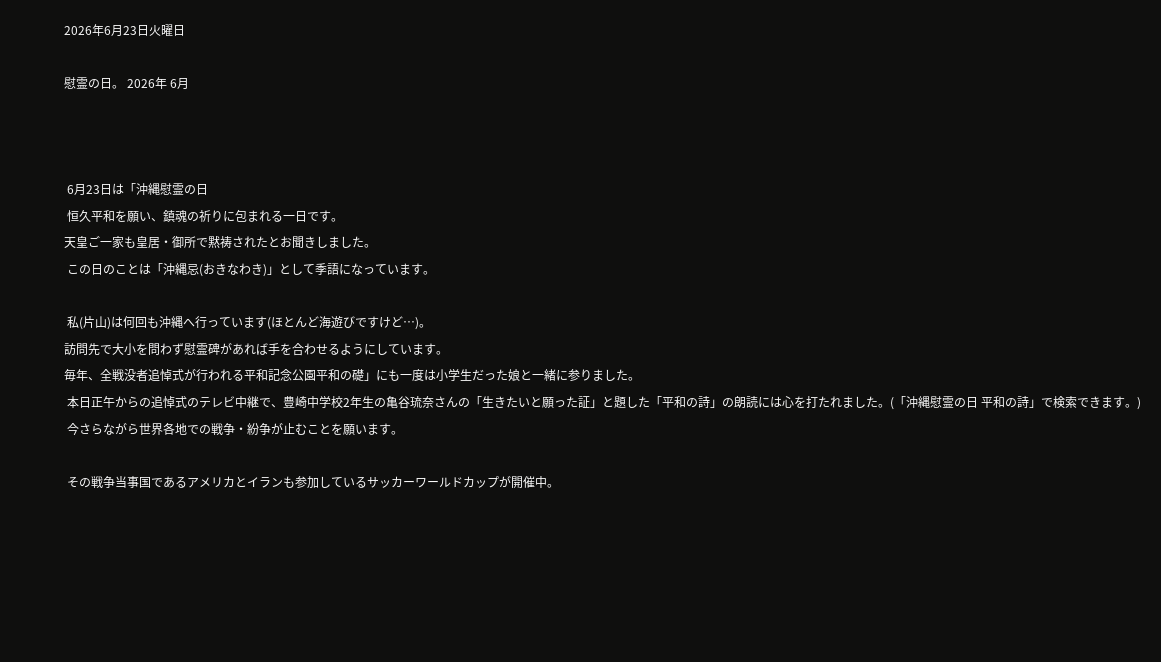2026年6月23日火曜日

慰霊の日。 2026年 6月



 6月23日は「沖縄慰霊の日
 恒久平和を願い、鎮魂の祈りに包まれる一日です。
天皇ご一家も皇居・御所で黙祷されたとお聞きしました。
 この日のことは「沖縄忌(おきなわき)」として季語になっています。

 私(片山)は何回も沖縄へ行っています(ほとんど海遊びですけど…)。
訪問先で大小を問わず慰霊碑があれば手を合わせるようにしています。
毎年、全戦没者追悼式が行われる平和記念公園平和の礎」にも一度は小学生だった娘と一緒に参りました。
 本日正午からの追悼式のテレビ中継で、豊崎中学校2年生の亀谷琉奈さんの「生きたいと願った証」と題した「平和の詩」の朗読には心を打たれました。(「沖縄慰霊の日 平和の詩」で検索できます。)
 今さらながら世界各地での戦争・紛争が止むことを願います。

 その戦争当事国であるアメリカとイランも参加しているサッカーワールドカップが開催中。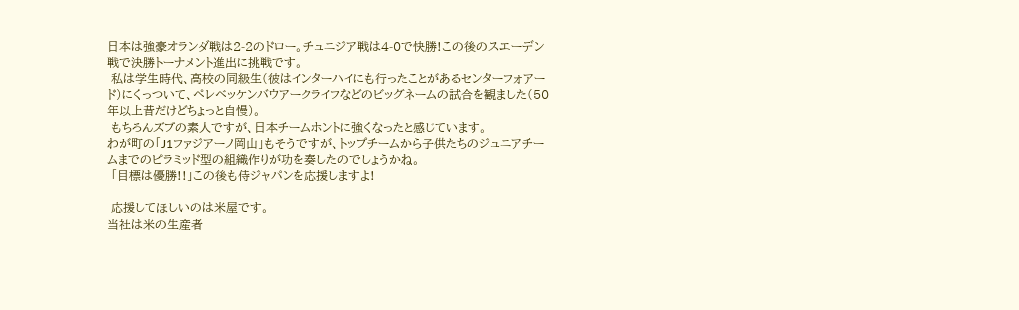日本は強豪オランダ戦は2-2のドロー。チュニジア戦は4-0で快勝!この後のスエーデン戦で決勝トーナメント進出に挑戦です。
 私は学生時代、高校の同級生(彼はインターハイにも行ったことがあるセンターフォアード)にくっついて、ペレベッケンバウアークライフなどのビッグネームの試合を観ました(50年以上昔だけどちょっと自慢)。
 もちろんズブの素人ですが、日本チームホントに強くなったと感じています。
わが町の「J1ファジアーノ岡山」もそうですが、トップチームから子供たちのジュニアチームまでのピラミッド型の組織作りが功を奏したのでしょうかね。
 「目標は優勝!!」この後も侍ジャパンを応援しますよ!

 応援してほしいのは米屋です。
当社は米の生産者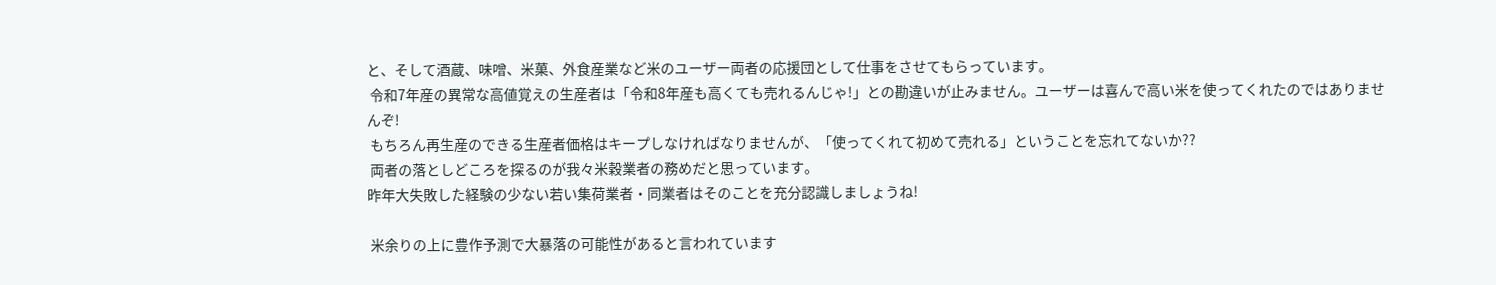と、そして酒蔵、味噌、米菓、外食産業など米のユーザー両者の応援団として仕事をさせてもらっています。
 令和7年産の異常な高値覚えの生産者は「令和8年産も高くても売れるんじゃ!」との勘違いが止みません。ユーザーは喜んで高い米を使ってくれたのではありませんぞ!
 もちろん再生産のできる生産者価格はキープしなければなりませんが、「使ってくれて初めて売れる」ということを忘れてないか??
 両者の落としどころを探るのが我々米穀業者の務めだと思っています。
昨年大失敗した経験の少ない若い集荷業者・同業者はそのことを充分認識しましょうね!

 米余りの上に豊作予測で大暴落の可能性があると言われています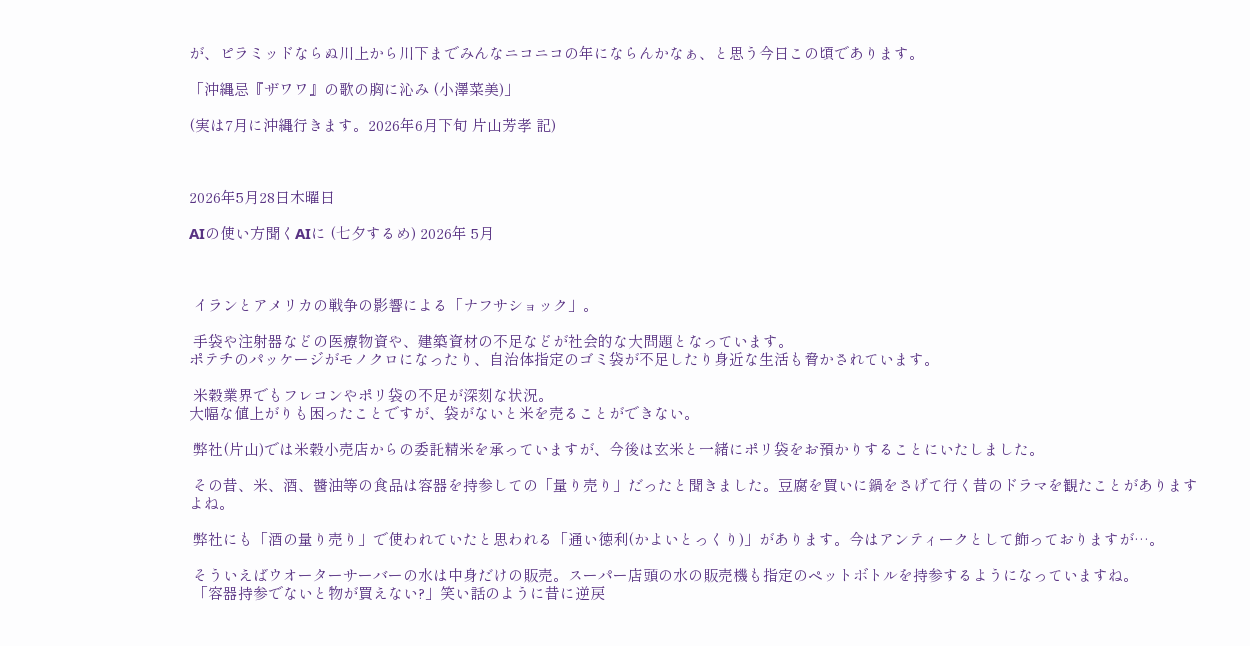が、ピラミッドならぬ川上から川下までみんなニコニコの年にならんかなぁ、と思う今日この頃であります。

「沖縄忌『ザワワ』の歌の胸に沁み (小澤菜美)」

(実は7月に沖縄行きます。2026年6月下旬 片山芳孝 記)



2026年5月28日木曜日

AIの使い方聞くAIに (七夕するめ) 2026年 5月



 イランとアメリカの戦争の影響による「ナフサショック」。

 手袋や注射器などの医療物資や、建築資材の不足などが社会的な大問題となっています。
ポテチのパッケージがモノクロになったり、自治体指定のゴミ袋が不足したり身近な生活も脅かされています。

 米穀業界でもフレコンやポリ袋の不足が深刻な状況。
大幅な値上がりも困ったことですが、袋がないと米を売ることができない。

 弊社(片山)では米穀小売店からの委託精米を承っていますが、今後は玄米と一緒にポリ袋をお預かりすることにいたしました。

 その昔、米、酒、醬油等の食品は容器を持参しての「量り売り」だったと聞きました。豆腐を買いに鍋をさげて行く昔のドラマを観たことがありますよね。

 弊社にも「酒の量り売り」で使われていたと思われる「通い徳利(かよいとっくり)」があります。今はアンティークとして飾っておりますが…。

 そういえばウオーターサーバーの水は中身だけの販売。スーパー店頭の水の販売機も指定のペットボトルを持参するようになっていますね。
 「容器持参でないと物が買えない?」笑い話のように昔に逆戻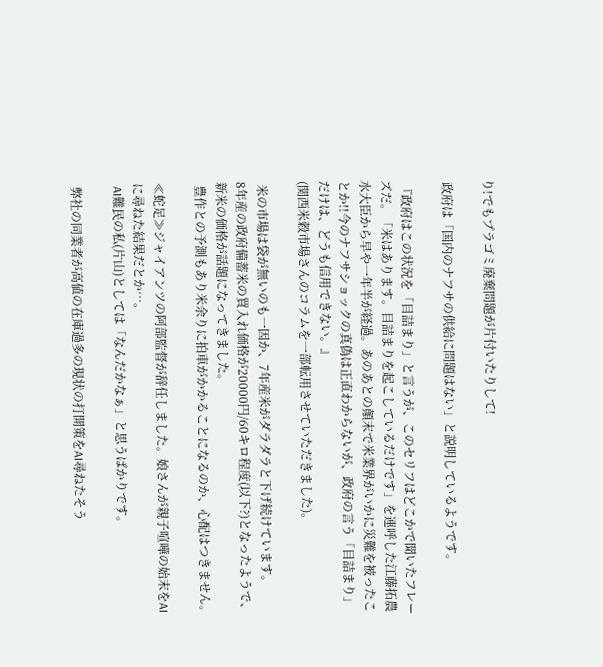り!でもプラゴミ廃棄問題が片付いたりして!

 政府は「国内のナフサの供給に問題はない」と説明しているようです。

 『政府はこの状況を「目詰まり」と言うが、このセリフはどこかで聞いたフレーズだ。「米はあります。目詰まりを起こしているだけです」を連呼した江藤拓農水大臣から早や一年半が経過。あのあとの顛末で米業界がいかに災難を被ったことか!!今のナフサショックの真偽は正直わからないが、政府の言う「目詰まり」だけは、どうも信用できない。』
(関西米穀市場さんのコラムを一部転用させていただきました)。

 米の市場は袋が無いのも一因か、7年産米がダラダラと下げ続けています。
8年産の政府備蓄米の買入れ価格が20000円/60キロ程度(以下?)となったようで、新米の価格が話題になってきました。
 豊作との予測もあり米余りに拍車がかかることになるのか、心配はつきません。

≪蛇足≫ジャイアンツの阿部監督が辞任しました。娘さんが親子喧嘩の始末をAIに尋ねた結果だとか…。
 AI難民の私(片山)としては「なんだかなぁ」と思うばかりです。

 弊社の同業者が高値の在庫過多の現状の打開策をAI尋ねたそう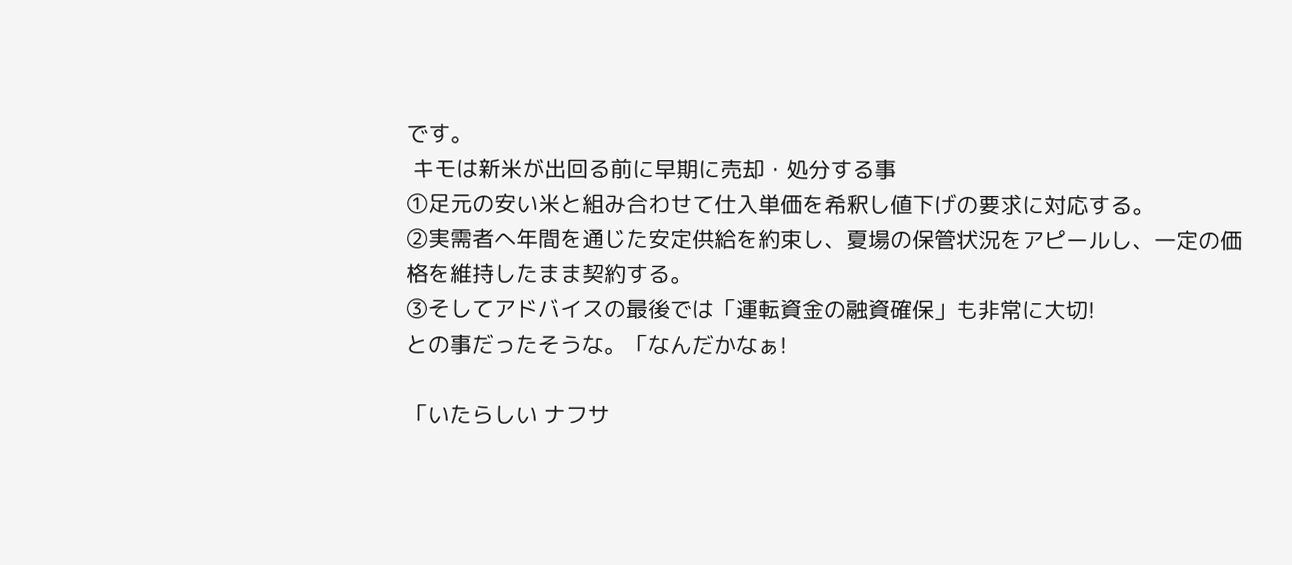です。
 キモは新米が出回る前に早期に売却・処分する事
①足元の安い米と組み合わせて仕入単価を希釈し値下げの要求に対応する。
②実需者へ年間を通じた安定供給を約束し、夏場の保管状況をアピールし、一定の価格を維持したまま契約する。
③そしてアドバイスの最後では「運転資金の融資確保」も非常に大切!
との事だったそうな。「なんだかなぁ!

「いたらしい ナフサ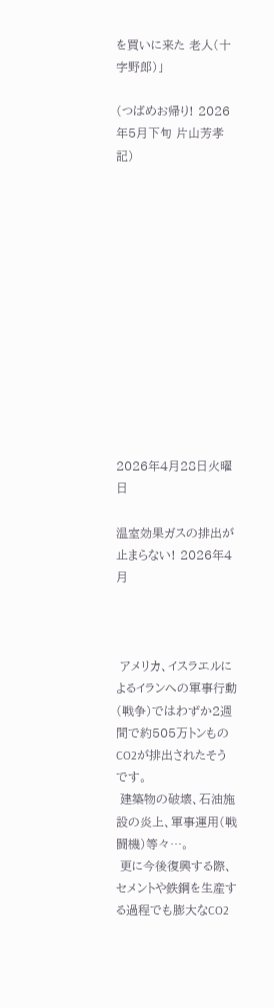を買いに来た 老人(十字野郎)」

(つばめお帰り! 2026年5月下旬 片山芳孝 記)













2026年4月28日火曜日

温室効果ガスの排出が止まらない! 2026年4月



 アメリカ、イスラエルによるイランへの軍事行動(戦争)ではわずか2週間で約505万トンものCO2が排出されたそうです。
 建築物の破壊、石油施設の炎上、軍事運用(戦闘機)等々…。
 更に今後復興する際、セメントや鉄鋼を生産する過程でも膨大なCO2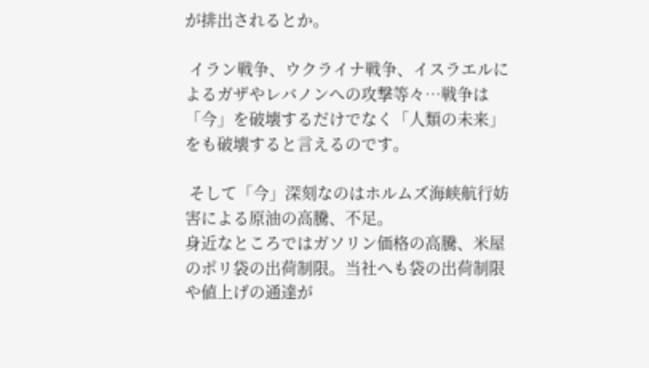が排出されるとか。

 イラン戦争、ウクライナ戦争、イスラエルによるガザやレバノンへの攻撃等々…戦争は「今」を破壊するだけでなく「人類の未来」をも破壊すると言えるのです。

 そして「今」深刻なのはホルムズ海峡航行妨害による原油の高騰、不足。
身近なところではガソリン価格の高騰、米屋のポリ袋の出荷制限。当社へも袋の出荷制限や値上げの通達が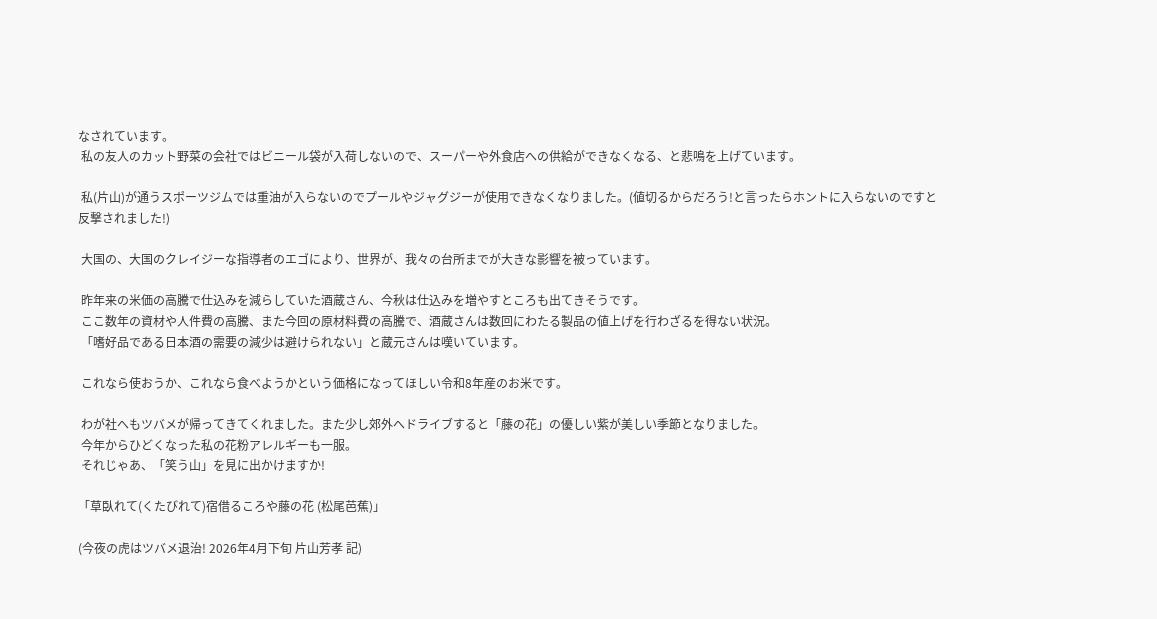なされています。
 私の友人のカット野菜の会社ではビニール袋が入荷しないので、スーパーや外食店への供給ができなくなる、と悲鳴を上げています。

 私(片山)が通うスポーツジムでは重油が入らないのでプールやジャグジーが使用できなくなりました。(値切るからだろう!と言ったらホントに入らないのですと反撃されました!)

 大国の、大国のクレイジーな指導者のエゴにより、世界が、我々の台所までが大きな影響を被っています。

 昨年来の米価の高騰で仕込みを減らしていた酒蔵さん、今秋は仕込みを増やすところも出てきそうです。
 ここ数年の資材や人件費の高騰、また今回の原材料費の高騰で、酒蔵さんは数回にわたる製品の値上げを行わざるを得ない状況。
 「嗜好品である日本酒の需要の減少は避けられない」と蔵元さんは嘆いています。

 これなら使おうか、これなら食べようかという価格になってほしい令和8年産のお米です。

 わが社へもツバメが帰ってきてくれました。また少し郊外へドライブすると「藤の花」の優しい紫が美しい季節となりました。
 今年からひどくなった私の花粉アレルギーも一服。
 それじゃあ、「笑う山」を見に出かけますか!

「草臥れて(くたびれて)宿借るころや藤の花 (松尾芭蕉)」

(今夜の虎はツバメ退治! 2026年4月下旬 片山芳孝 記)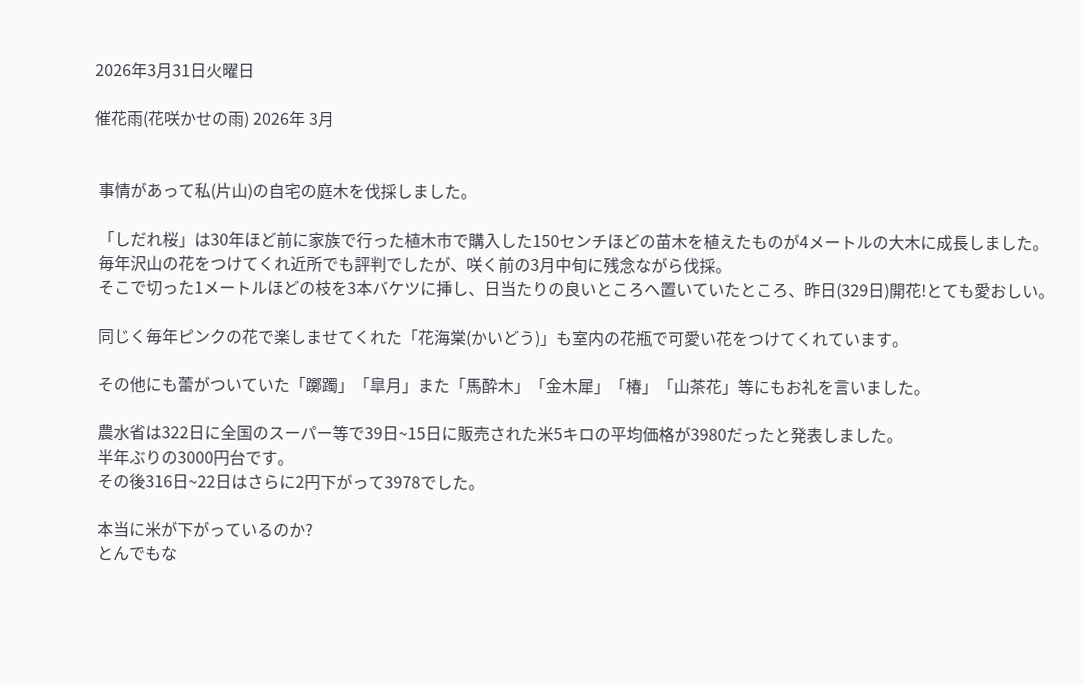2026年3月31日火曜日

催花雨(花咲かせの雨) 2026年 3月


 事情があって私(片山)の自宅の庭木を伐採しました。

 「しだれ桜」は30年ほど前に家族で行った植木市で購入した150センチほどの苗木を植えたものが4メートルの大木に成長しました。
 毎年沢山の花をつけてくれ近所でも評判でしたが、咲く前の3月中旬に残念ながら伐採。
 そこで切った1メートルほどの枝を3本バケツに挿し、日当たりの良いところへ置いていたところ、昨日(329日)開花!とても愛おしい。

 同じく毎年ピンクの花で楽しませてくれた「花海棠(かいどう)」も室内の花瓶で可愛い花をつけてくれています。

 その他にも蕾がついていた「躑躅」「皐月」また「馬酔木」「金木犀」「椿」「山茶花」等にもお礼を言いました。

 農水省は322日に全国のスーパー等で39日~15日に販売された米5キロの平均価格が3980だったと発表しました。
 半年ぶりの3000円台です。
 その後316日~22日はさらに2円下がって3978でした。

 本当に米が下がっているのか?
 とんでもな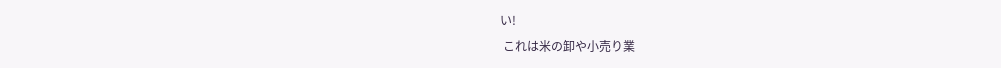い!
 これは米の卸や小売り業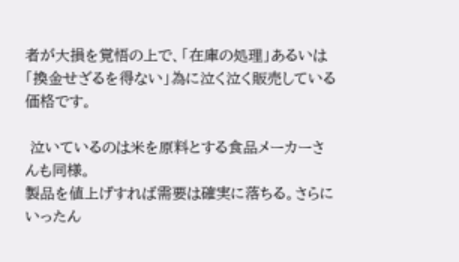者が大損を覚悟の上で、「在庫の処理」あるいは「換金せざるを得ない」為に泣く泣く販売している価格です。

 泣いているのは米を原料とする食品メーカーさんも同様。
製品を値上げすれば需要は確実に落ちる。さらにいったん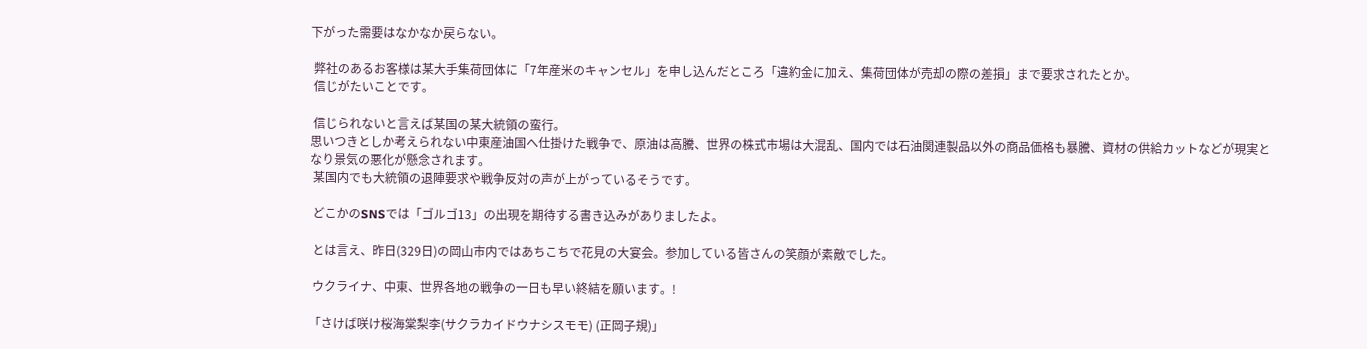下がった需要はなかなか戻らない。

 弊社のあるお客様は某大手集荷団体に「7年産米のキャンセル」を申し込んだところ「違約金に加え、集荷団体が売却の際の差損」まで要求されたとか。
 信じがたいことです。

 信じられないと言えば某国の某大統領の蛮行。
思いつきとしか考えられない中東産油国へ仕掛けた戦争で、原油は高騰、世界の株式市場は大混乱、国内では石油関連製品以外の商品価格も暴騰、資材の供給カットなどが現実となり景気の悪化が懸念されます。
 某国内でも大統領の退陣要求や戦争反対の声が上がっているそうです。

 どこかのSNSでは「ゴルゴ13」の出現を期待する書き込みがありましたよ。

 とは言え、昨日(329日)の岡山市内ではあちこちで花見の大宴会。参加している皆さんの笑顔が素敵でした。

 ウクライナ、中東、世界各地の戦争の一日も早い終結を願います。!

「さけば咲け桜海棠梨李(サクラカイドウナシスモモ) (正岡子規)」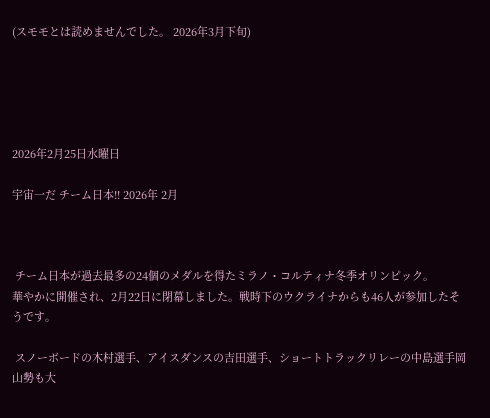(スモモとは読めませんでした。 2026年3月下旬)





2026年2月25日水曜日

宇宙一だ チーム日本!! 2026年 2月



 チーム日本が過去最多の24個のメダルを得たミラノ・コルティナ冬季オリンピック。
華やかに開催され、2月22日に閉幕しました。戦時下のウクライナからも46人が参加したそうです。

 スノーボードの木村選手、アイスダンスの吉田選手、ショートトラックリレーの中島選手岡山勢も大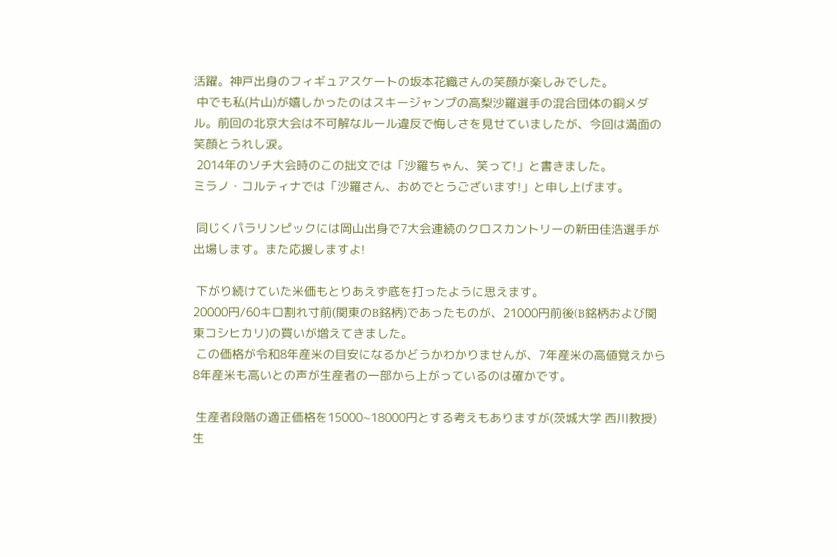活躍。神戸出身のフィギュアスケートの坂本花織さんの笑顔が楽しみでした。
 中でも私(片山)が嬉しかったのはスキージャンプの高梨沙羅選手の混合団体の銅メダル。前回の北京大会は不可解なルール違反で悔しさを見せていましたが、今回は満面の笑顔とうれし涙。
 2014年のソチ大会時のこの拙文では「沙羅ちゃん、笑って!」と書きました。
ミラノ・コルティナでは「沙羅さん、おめでとうございます!」と申し上げます。

 同じくパラリンピックには岡山出身で7大会連続のクロスカントリーの新田佳浩選手が出場します。また応援しますよ!

 下がり続けていた米価もとりあえず底を打ったように思えます。
20000円/60キロ割れ寸前(関東のB銘柄)であったものが、21000円前後(B銘柄および関東コシヒカリ)の買いが増えてきました。
 この価格が令和8年産米の目安になるかどうかわかりませんが、7年産米の高値覚えから8年産米も高いとの声が生産者の一部から上がっているのは確かです。

 生産者段階の適正価格を15000~18000円とする考えもありますが(茨城大学 西川教授)生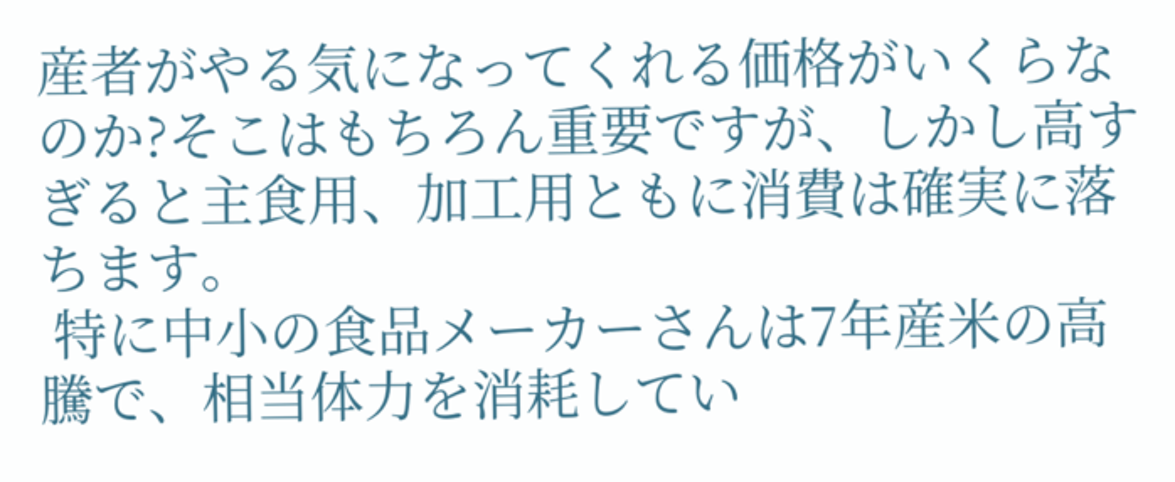産者がやる気になってくれる価格がいくらなのか?そこはもちろん重要ですが、しかし高すぎると主食用、加工用ともに消費は確実に落ちます。
 特に中小の食品メーカーさんは7年産米の高騰で、相当体力を消耗してい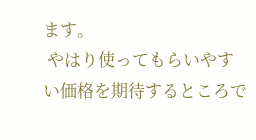ます。
 やはり使ってもらいやすい価格を期待するところで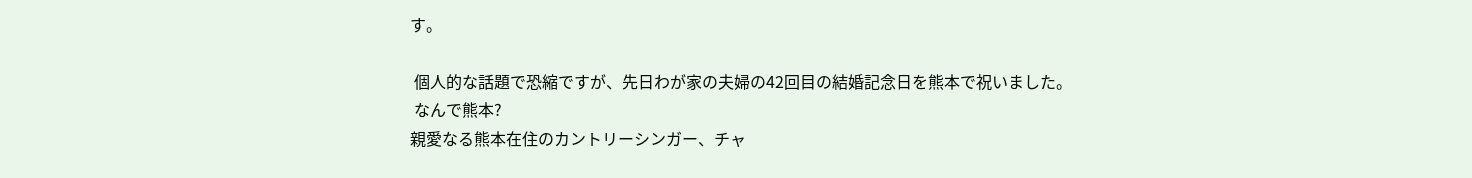す。

 個人的な話題で恐縮ですが、先日わが家の夫婦の42回目の結婚記念日を熊本で祝いました。
 なんで熊本?
親愛なる熊本在住のカントリーシンガー、チャ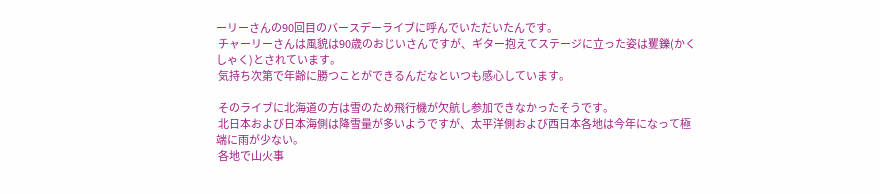ーリーさんの90回目のバースデーライブに呼んでいただいたんです。
 チャーリーさんは風貌は90歳のおじいさんですが、ギター抱えてステージに立った姿は矍鑠(かくしゃく)とされています。
 気持ち次第で年齢に勝つことができるんだなといつも感心しています。

 そのライブに北海道の方は雪のため飛行機が欠航し参加できなかったそうです。
 北日本および日本海側は降雪量が多いようですが、太平洋側および西日本各地は今年になって極端に雨が少ない。
 各地で山火事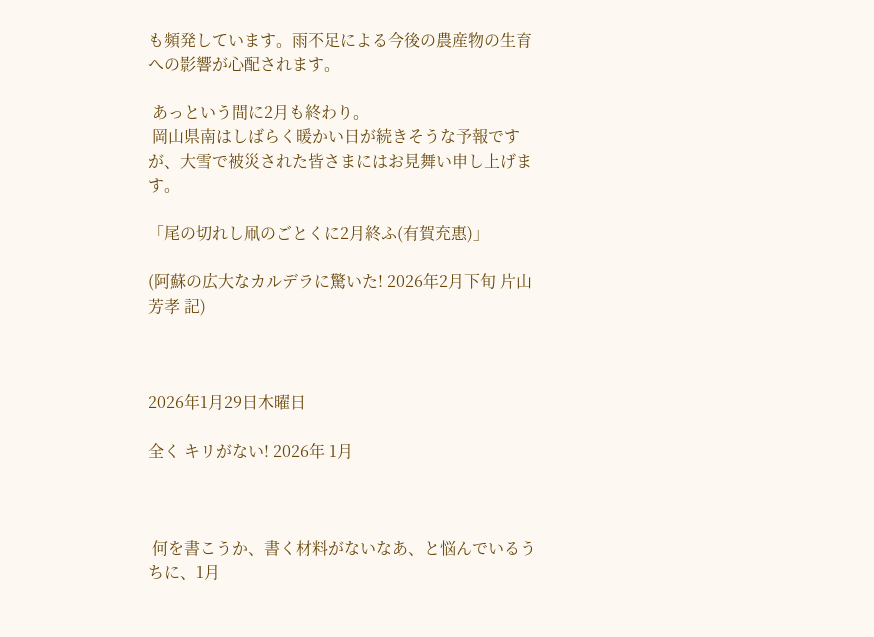も頻発しています。雨不足による今後の農産物の生育への影響が心配されます。

 あっという間に2月も終わり。
 岡山県南はしばらく暖かい日が続きそうな予報ですが、大雪で被災された皆さまにはお見舞い申し上げます。

「尾の切れし凧のごとくに2月終ふ(有賀充惠)」

(阿蘇の広大なカルデラに驚いた! 2026年2月下旬 片山芳孝 記)



2026年1月29日木曜日

全く キリがない! 2026年 1月



 何を書こうか、書く材料がないなあ、と悩んでいるうちに、1月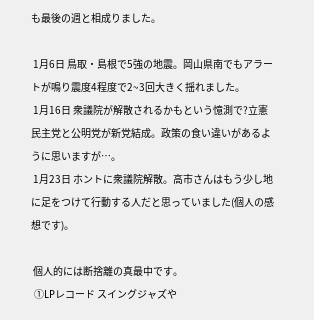も最後の週と相成りました。

 1月6日 鳥取・島根で5強の地震。岡山県南でもアラートが鳴り震度4程度で2~3回大きく揺れました。
 1月16日 衆議院が解散されるかもという憶測で?立憲民主党と公明党が新党結成。政策の食い違いがあるように思いますが…。
 1月23日 ホントに衆議院解散。高市さんはもう少し地に足をつけて行動する人だと思っていました(個人の感想です)。

 個人的には断捨離の真最中です。
 ①LPレコード スイングジャズや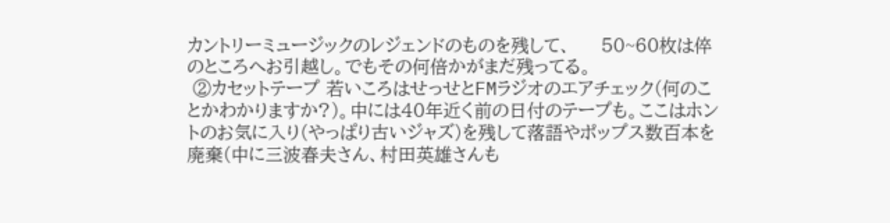カントリーミュージックのレジェンドのものを残して、     50~60枚は倅のところへお引越し。でもその何倍かがまだ残ってる。
 ②カセットテープ 若いころはせっせとFMラジオのエアチェック(何のことかわかりますか?)。中には40年近く前の日付のテープも。ここはホントのお気に入り(やっぱり古いジャズ)を残して落語やポップス数百本を廃棄(中に三波春夫さん、村田英雄さんも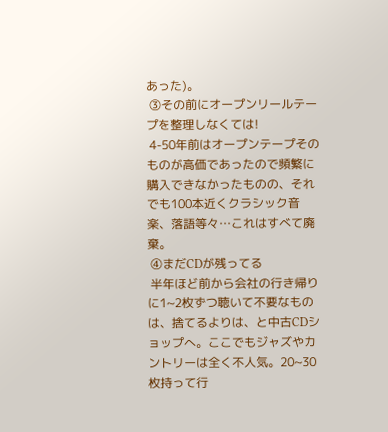あった)。
 ③その前にオープンリールテープを整理しなくては!
 4-50年前はオープンテープそのものが高価であったので頻繁に購入できなかったものの、それでも100本近くクラシック音楽、落語等々…これはすべて廃棄。
 ④まだCDが残ってる
 半年ほど前から会社の行き帰りに1~2枚ずつ聴いて不要なものは、捨てるよりは、と中古CDショップへ。ここでもジャズやカントリーは全く不人気。20~30枚持って行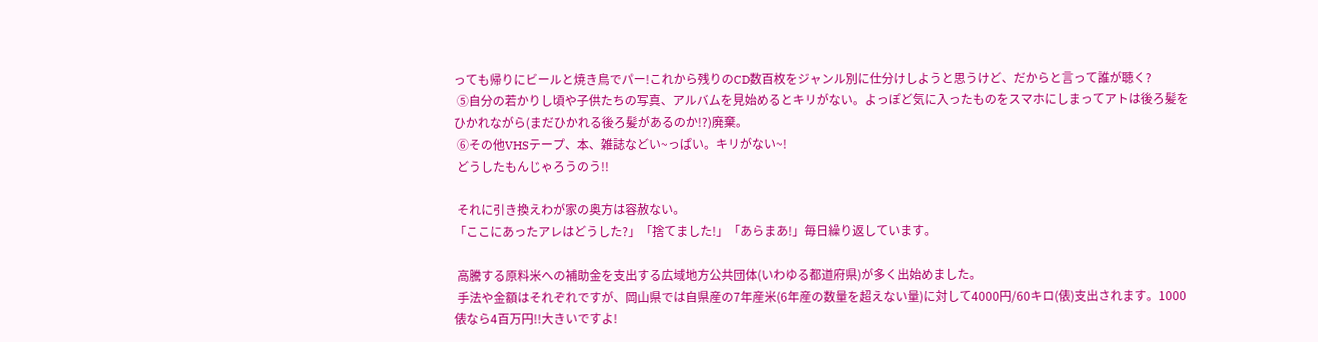っても帰りにビールと焼き鳥でパー!これから残りのCD数百枚をジャンル別に仕分けしようと思うけど、だからと言って誰が聴く?
 ⑤自分の若かりし頃や子供たちの写真、アルバムを見始めるとキリがない。よっぽど気に入ったものをスマホにしまってアトは後ろ髪をひかれながら(まだひかれる後ろ髪があるのか!?)廃棄。
 ⑥その他VHSテープ、本、雑誌などい~っぱい。キリがない~!
 どうしたもんじゃろうのう!!

 それに引き換えわが家の奥方は容赦ない。
「ここにあったアレはどうした?」「捨てました!」「あらまあ!」毎日繰り返しています。

 高騰する原料米への補助金を支出する広域地方公共団体(いわゆる都道府県)が多く出始めました。
 手法や金額はそれぞれですが、岡山県では自県産の7年産米(6年産の数量を超えない量)に対して4000円/60キロ(俵)支出されます。1000俵なら4百万円!!大きいですよ!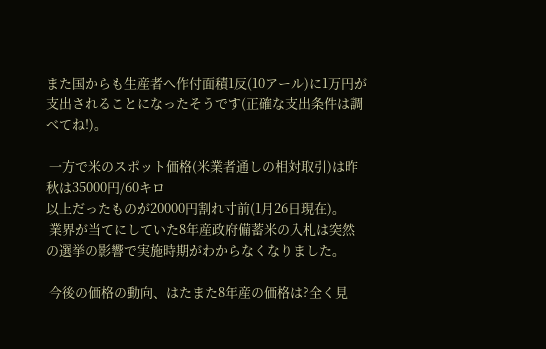また国からも生産者へ作付面積1反(10アール)に1万円が支出されることになったそうです(正確な支出条件は調べてね!)。

 一方で米のスポット価格(米業者通しの相対取引)は昨秋は35000円/60キロ
以上だったものが20000円割れ寸前(1月26日現在)。
 業界が当てにしていた8年産政府備蓄米の入札は突然の選挙の影響で実施時期がわからなくなりました。

 今後の価格の動向、はたまた8年産の価格は?全く見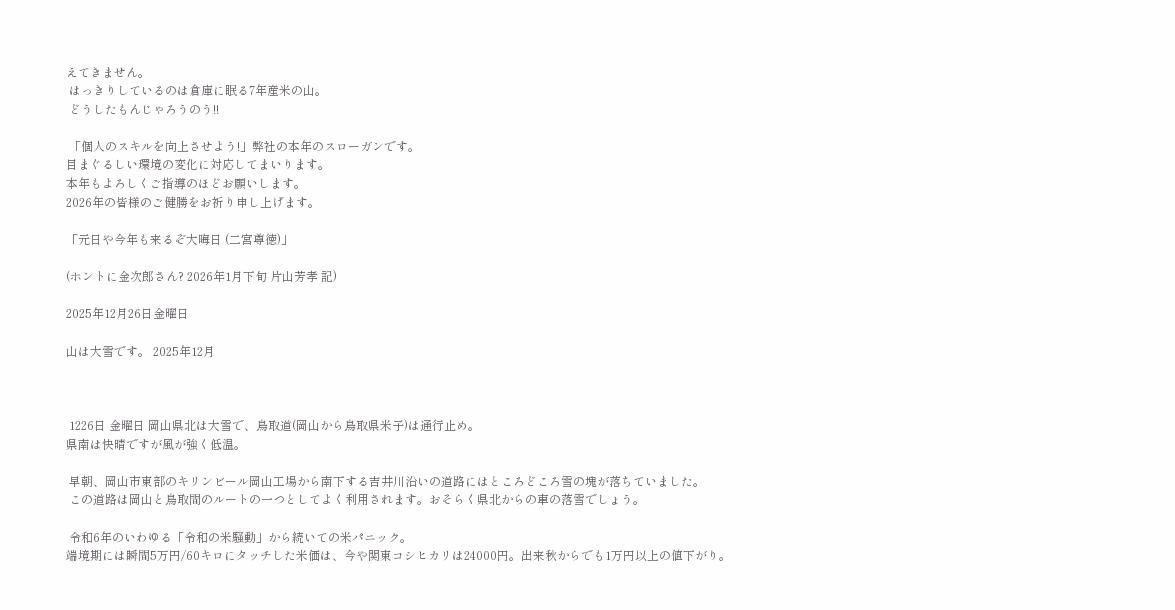えてきません。
 はっきりしているのは倉庫に眠る7年産米の山。
 どうしたもんじゃろうのう!!

 「個人のスキルを向上させよう!」弊社の本年のスローガンです。
目まぐるしい環境の変化に対応してまいります。
本年もよろしくご指導のほどお願いします。
2026年の皆様のご健勝をお祈り申し上げます。

「元日や今年も来るぞ大晦日 (二宮尊徳)」

(ホントに金次郎さん? 2026年1月下旬 片山芳孝 記)

2025年12月26日金曜日

山は大雪です。 2025年12月



 1226日 金曜日 岡山県北は大雪で、鳥取道(岡山から鳥取県米子)は通行止め。
県南は快晴ですが風が強く低温。

 早朝、岡山市東部のキリンビール岡山工場から南下する吉井川沿いの道路にはところどころ雪の塊が落ちていました。
 この道路は岡山と鳥取間のルートの一つとしてよく利用されます。おそらく県北からの車の落雪でしょう。

 令和6年のいわゆる「令和の米騒動」から続いての米パニック。
端境期には瞬間5万円/60キロにタッチした米価は、今や関東コシヒカリは24000円。出来秋からでも1万円以上の値下がり。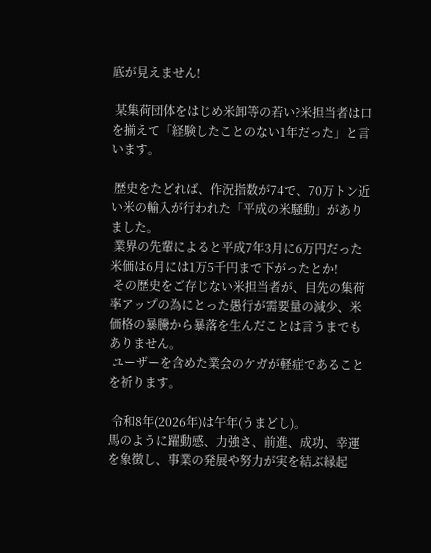底が見えません!

 某集荷団体をはじめ米卸等の若い?米担当者は口を揃えて「経験したことのない1年だった」と言います。

 歴史をたどれば、作況指数が74で、70万トン近い米の輸入が行われた「平成の米騒動」がありました。
 業界の先輩によると平成7年3月に6万円だった米価は6月には1万5千円まで下がったとか!
 その歴史をご存じない米担当者が、目先の集荷率アップの為にとった愚行が需要量の減少、米価格の暴騰から暴落を生んだことは言うまでもありません。
 ユーザーを含めた業会のケガが軽症であることを祈ります。

 令和8年(2026年)は午年(うまどし)。
馬のように躍動感、力強さ、前進、成功、幸運を象徴し、事業の発展や努力が実を結ぶ縁起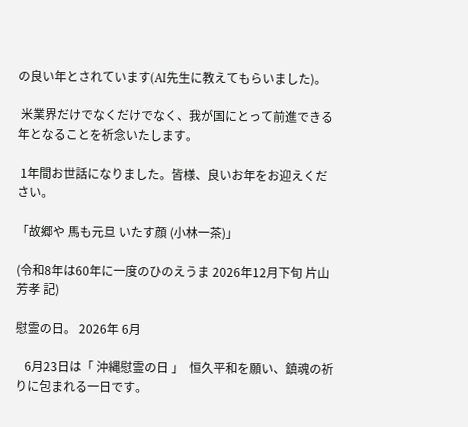の良い年とされています(AI先生に教えてもらいました)。

 米業界だけでなくだけでなく、我が国にとって前進できる年となることを祈念いたします。

 1年間お世話になりました。皆様、良いお年をお迎えください。

「故郷や 馬も元旦 いたす顔 (小林一茶)」

(令和8年は60年に一度のひのえうま 2026年12月下旬 片山芳孝 記)

慰霊の日。 2026年 6月

   6月23日は「 沖縄慰霊の日 」  恒久平和を願い、鎮魂の祈りに包まれる一日です。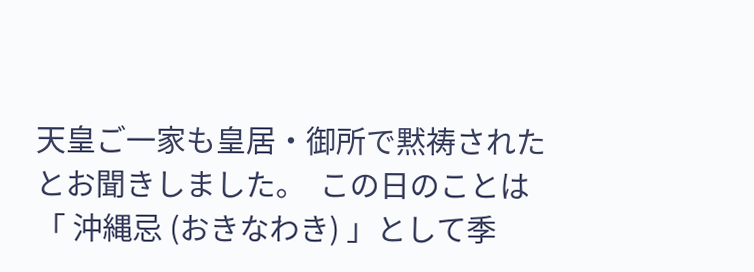天皇ご一家も皇居・御所で黙祷されたとお聞きしました。  この日のことは「 沖縄忌 (おきなわき) 」として季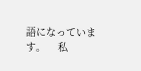語になっています。    私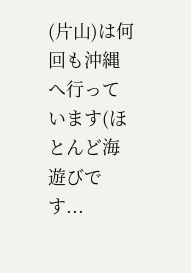(片山)は何回も沖縄へ行っています(ほとんど海遊びです...